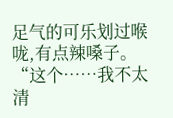足气的可乐划过喉咙,有点辣嗓子。
“这个……我不太清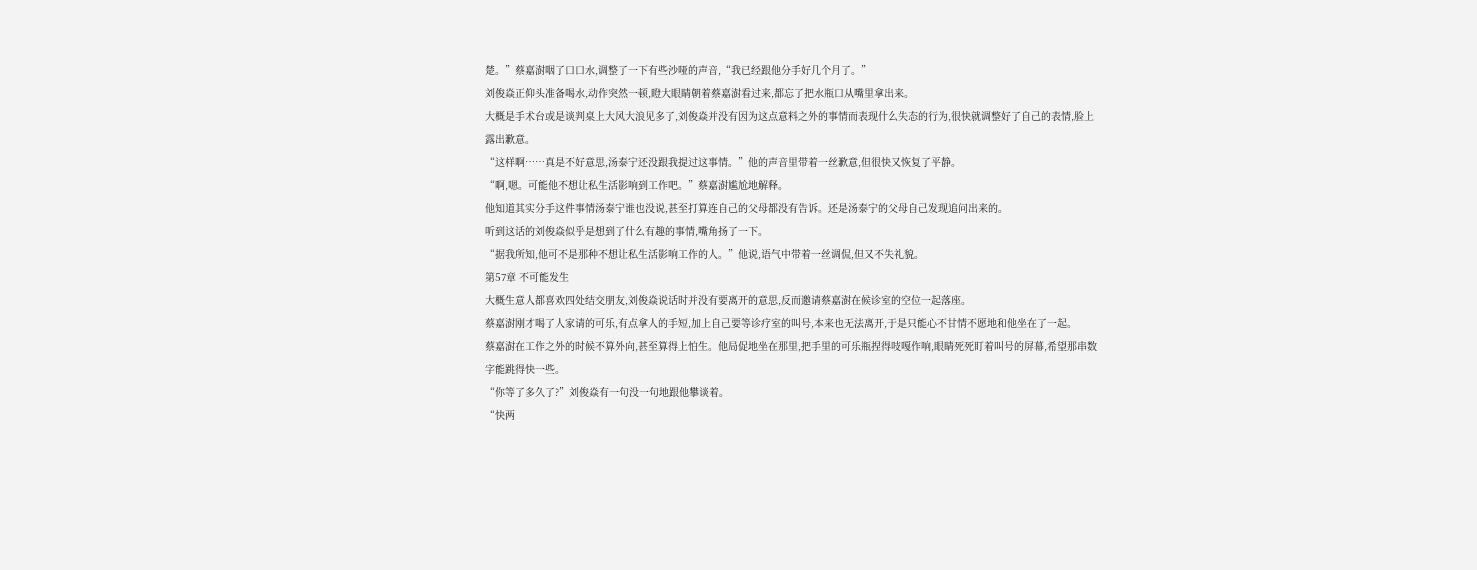楚。”蔡嘉澍咽了口口水,调整了一下有些沙哑的声音,“我已经跟他分手好几个月了。”
刘俊焱正仰头准备喝水,动作突然一顿,瞪大眼睛朝着蔡嘉澍看过来,都忘了把水瓶口从嘴里拿出来。
大概是手术台或是谈判桌上大风大浪见多了,刘俊焱并没有因为这点意料之外的事情而表现什么失态的行为,很快就调整好了自己的表情,脸上露出歉意。
“这样啊……真是不好意思,汤泰宁还没跟我提过这事情。”他的声音里带着一丝歉意,但很快又恢复了平静。
“啊,嗯。可能他不想让私生活影响到工作吧。”蔡嘉澍尴尬地解释。
他知道其实分手这件事情汤泰宁谁也没说,甚至打算连自己的父母都没有告诉。还是汤泰宁的父母自己发现追问出来的。
听到这话的刘俊焱似乎是想到了什么有趣的事情,嘴角扬了一下。
“据我所知,他可不是那种不想让私生活影响工作的人。”他说,语气中带着一丝调侃,但又不失礼貌。
第57章 不可能发生
大概生意人都喜欢四处结交朋友,刘俊焱说话时并没有要离开的意思,反而邀请蔡嘉澍在候诊室的空位一起落座。
蔡嘉澍刚才喝了人家请的可乐,有点拿人的手短,加上自己要等诊疗室的叫号,本来也无法离开,于是只能心不甘情不愿地和他坐在了一起。
蔡嘉澍在工作之外的时候不算外向,甚至算得上怕生。他局促地坐在那里,把手里的可乐瓶捏得吱嘎作响,眼睛死死盯着叫号的屏幕,希望那串数字能跳得快一些。
“你等了多久了?”刘俊焱有一句没一句地跟他攀谈着。
“快两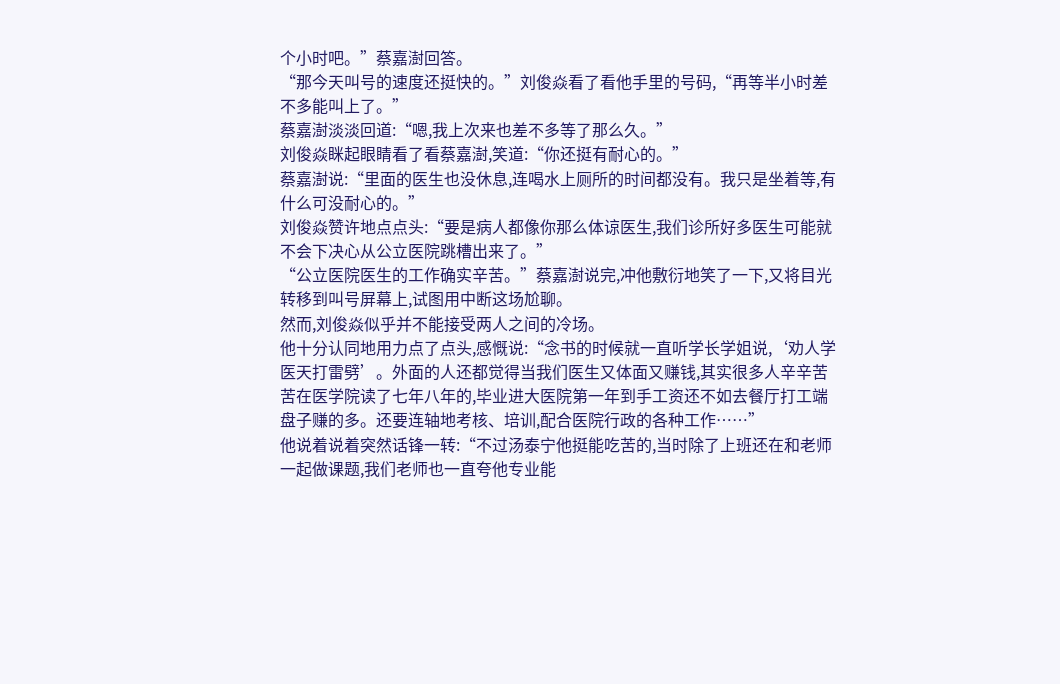个小时吧。”蔡嘉澍回答。
“那今天叫号的速度还挺快的。”刘俊焱看了看他手里的号码,“再等半小时差不多能叫上了。”
蔡嘉澍淡淡回道:“嗯,我上次来也差不多等了那么久。”
刘俊焱眯起眼睛看了看蔡嘉澍,笑道:“你还挺有耐心的。”
蔡嘉澍说:“里面的医生也没休息,连喝水上厕所的时间都没有。我只是坐着等,有什么可没耐心的。”
刘俊焱赞许地点点头:“要是病人都像你那么体谅医生,我们诊所好多医生可能就不会下决心从公立医院跳槽出来了。”
“公立医院医生的工作确实辛苦。”蔡嘉澍说完,冲他敷衍地笑了一下,又将目光转移到叫号屏幕上,试图用中断这场尬聊。
然而,刘俊焱似乎并不能接受两人之间的冷场。
他十分认同地用力点了点头,感慨说:“念书的时候就一直听学长学姐说,‘劝人学医天打雷劈’。外面的人还都觉得当我们医生又体面又赚钱,其实很多人辛辛苦苦在医学院读了七年八年的,毕业进大医院第一年到手工资还不如去餐厅打工端盘子赚的多。还要连轴地考核、培训,配合医院行政的各种工作……”
他说着说着突然话锋一转:“不过汤泰宁他挺能吃苦的,当时除了上班还在和老师一起做课题,我们老师也一直夸他专业能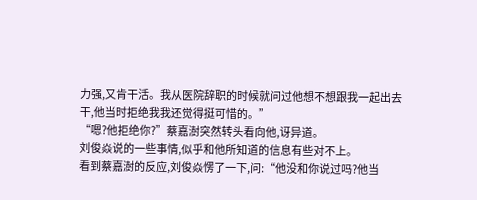力强,又肯干活。我从医院辞职的时候就问过他想不想跟我一起出去干,他当时拒绝我我还觉得挺可惜的。”
“嗯?他拒绝你?”蔡嘉澍突然转头看向他,讶异道。
刘俊焱说的一些事情,似乎和他所知道的信息有些对不上。
看到蔡嘉澍的反应,刘俊焱愣了一下,问:“他没和你说过吗?他当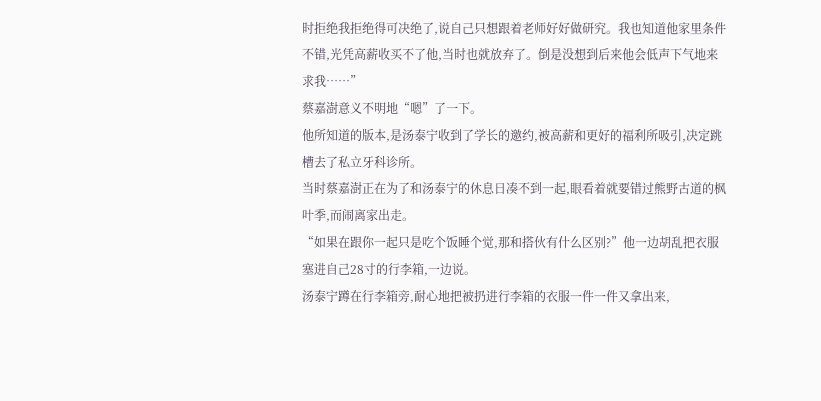时拒绝我拒绝得可决绝了,说自己只想跟着老师好好做研究。我也知道他家里条件不错,光凭高薪收买不了他,当时也就放弃了。倒是没想到后来他会低声下气地来求我……”
蔡嘉澍意义不明地“嗯”了一下。
他所知道的版本,是汤泰宁收到了学长的邀约,被高薪和更好的福利所吸引,决定跳槽去了私立牙科诊所。
当时蔡嘉澍正在为了和汤泰宁的休息日凑不到一起,眼看着就要错过熊野古道的枫叶季,而闹离家出走。
“如果在跟你一起只是吃个饭睡个觉,那和搭伙有什么区别?”他一边胡乱把衣服塞进自己28寸的行李箱,一边说。
汤泰宁蹲在行李箱旁,耐心地把被扔进行李箱的衣服一件一件又拿出来,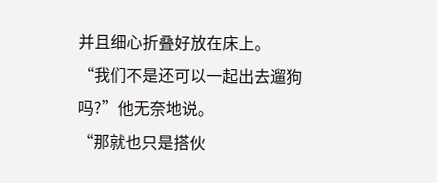并且细心折叠好放在床上。
“我们不是还可以一起出去遛狗吗?”他无奈地说。
“那就也只是搭伙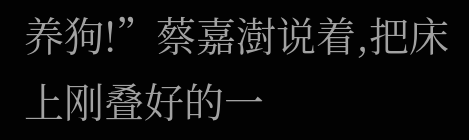养狗!”蔡嘉澍说着,把床上刚叠好的一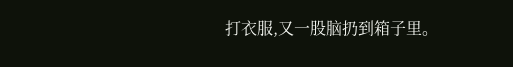打衣服,又一股脑扔到箱子里。